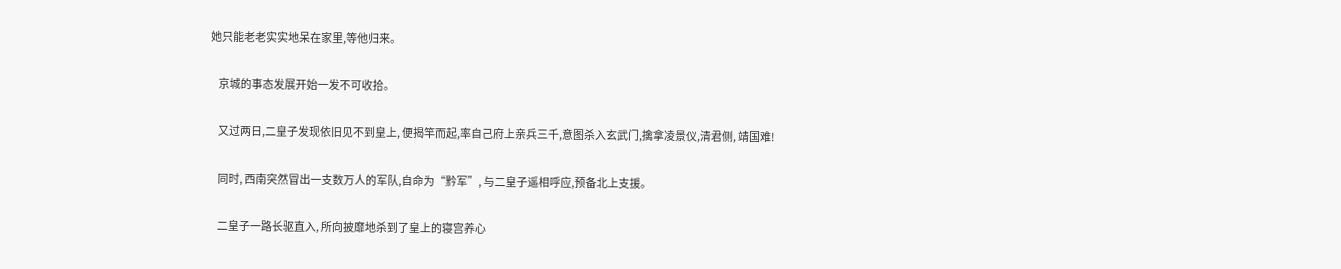她只能老老实实地呆在家里,等他归来。

    京城的事态发展开始一发不可收拾。

    又过两日,二皇子发现依旧见不到皇上, 便揭竿而起,率自己府上亲兵三千,意图杀入玄武门,擒拿凌景仪,清君侧, 靖国难!

    同时, 西南突然冒出一支数万人的军队,自命为“黔军”, 与二皇子遥相呼应,预备北上支援。

    二皇子一路长驱直入, 所向披靡地杀到了皇上的寝宫养心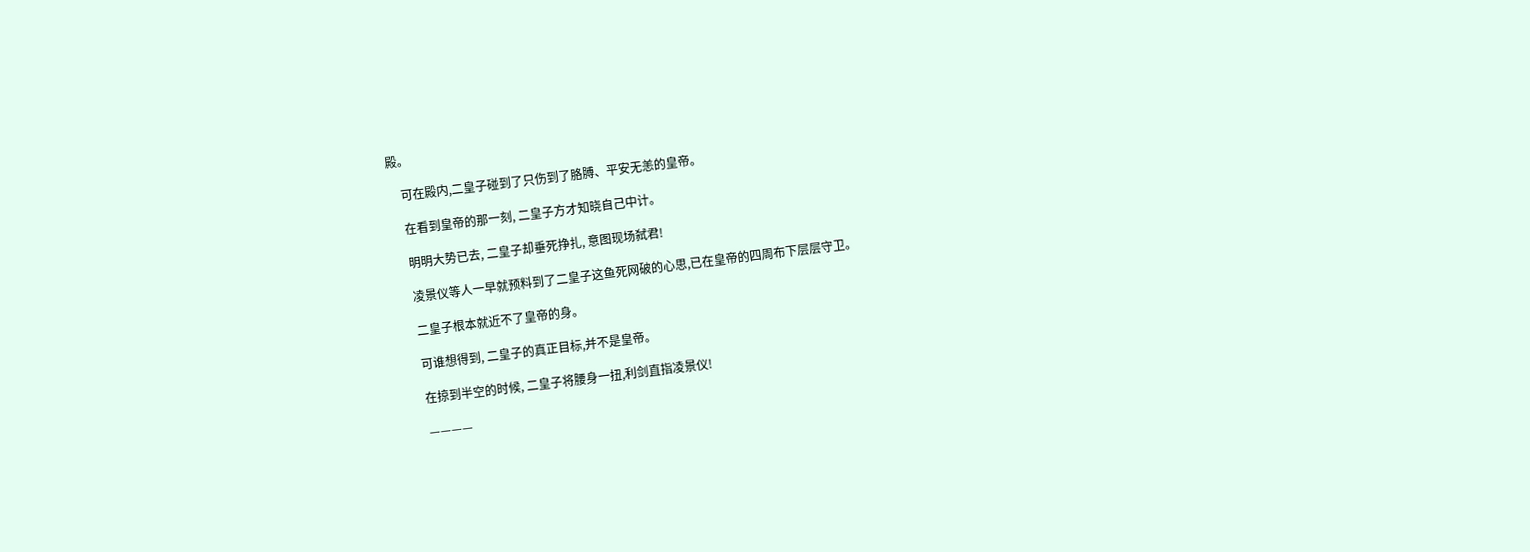殿。

    可在殿内,二皇子碰到了只伤到了胳膊、平安无恙的皇帝。

    在看到皇帝的那一刻, 二皇子方才知晓自己中计。

    明明大势已去, 二皇子却垂死挣扎, 意图现场弑君!

    凌景仪等人一早就预料到了二皇子这鱼死网破的心思,已在皇帝的四周布下层层守卫。

    二皇子根本就近不了皇帝的身。

    可谁想得到, 二皇子的真正目标,并不是皇帝。

    在掠到半空的时候, 二皇子将腰身一扭,利剑直指凌景仪!

    ————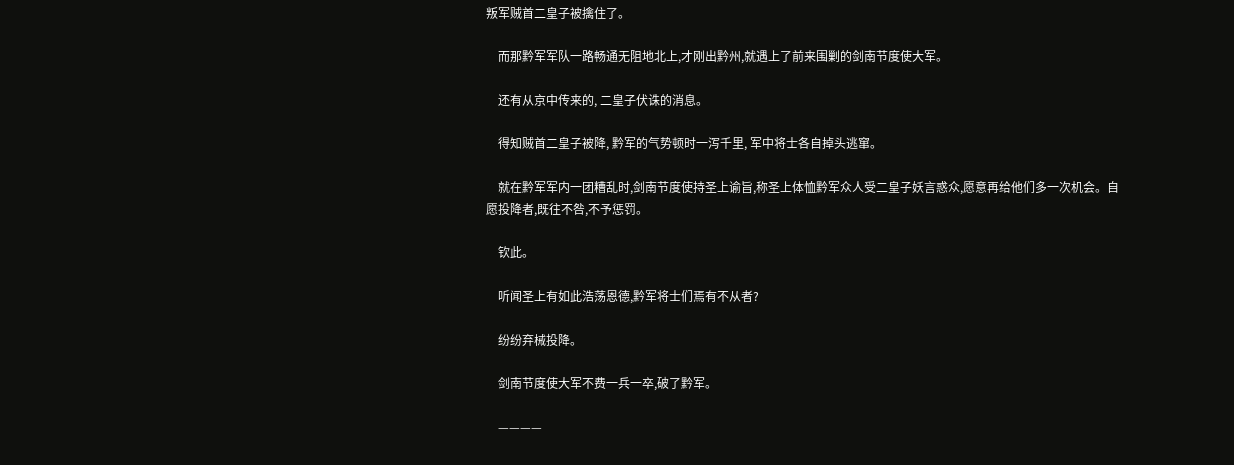叛军贼首二皇子被擒住了。

    而那黔军军队一路畅通无阻地北上,才刚出黔州,就遇上了前来围剿的剑南节度使大军。

    还有从京中传来的, 二皇子伏诛的消息。

    得知贼首二皇子被降, 黔军的气势顿时一泻千里, 军中将士各自掉头逃窜。

    就在黔军军内一团糟乱时,剑南节度使持圣上谕旨,称圣上体恤黔军众人受二皇子妖言惑众,愿意再给他们多一次机会。自愿投降者,既往不咎,不予惩罚。

    钦此。

    听闻圣上有如此浩荡恩德,黔军将士们焉有不从者?

    纷纷弃械投降。

    剑南节度使大军不费一兵一卒,破了黔军。

    ————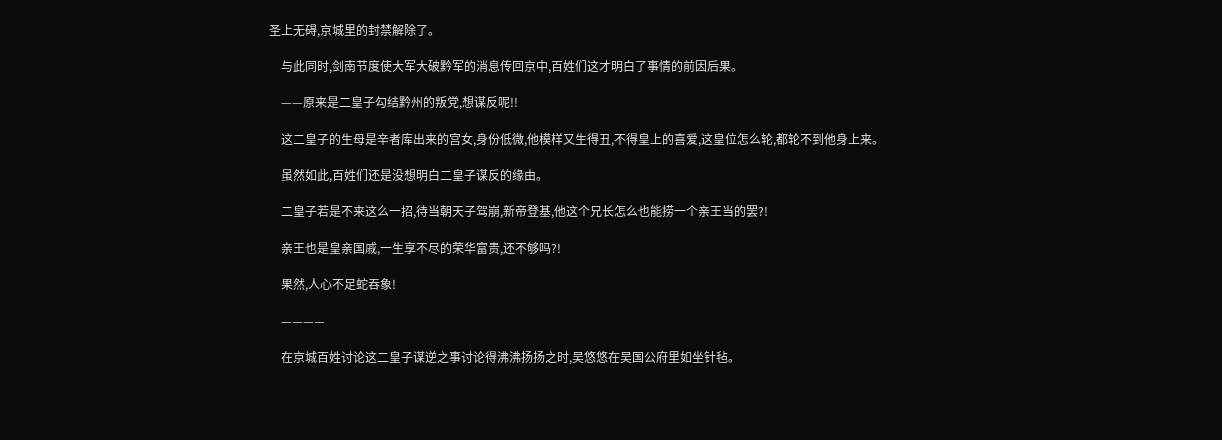圣上无碍,京城里的封禁解除了。

    与此同时,剑南节度使大军大破黔军的消息传回京中,百姓们这才明白了事情的前因后果。

    ——原来是二皇子勾结黔州的叛党,想谋反呢!!

    这二皇子的生母是辛者库出来的宫女,身份低微,他模样又生得丑,不得皇上的喜爱,这皇位怎么轮,都轮不到他身上来。

    虽然如此,百姓们还是没想明白二皇子谋反的缘由。

    二皇子若是不来这么一招,待当朝天子驾崩,新帝登基,他这个兄长怎么也能捞一个亲王当的罢?!

    亲王也是皇亲国戚,一生享不尽的荣华富贵,还不够吗?!

    果然,人心不足蛇吞象!

    ————

    在京城百姓讨论这二皇子谋逆之事讨论得沸沸扬扬之时,吴悠悠在吴国公府里如坐针毡。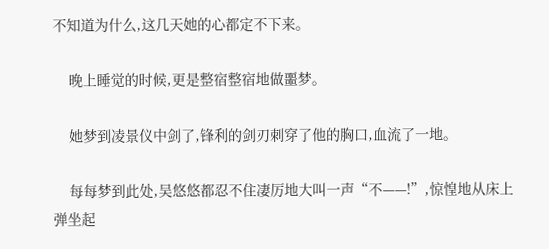不知道为什么,这几天她的心都定不下来。

    晚上睡觉的时候,更是整宿整宿地做噩梦。

    她梦到凌景仪中剑了,锋利的剑刃刺穿了他的胸口,血流了一地。

    每每梦到此处,吴悠悠都忍不住凄厉地大叫一声“不——!”,惊惶地从床上弹坐起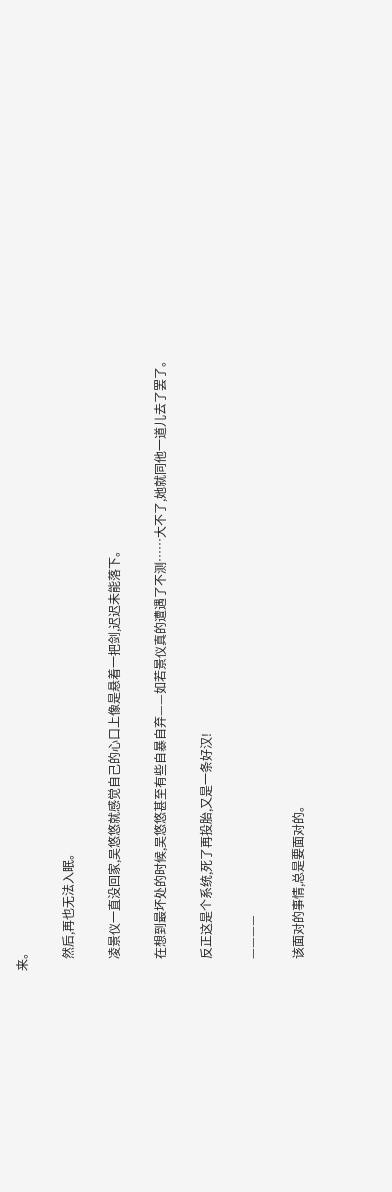来。

    然后,再也无法入眠。

    凌景仪一直没回家,吴悠悠就感觉自己的心口上像是悬着一把剑,迟迟未能落下。

    在想到最坏处的时候,吴悠悠甚至有些自暴自弃——如若景仪真的遭遇了不测……大不了,她就同他一道儿去了罢了。

    反正这是个系统,死了再投胎,又是一条好汉!

    ————

    该面对的事情,总是要面对的。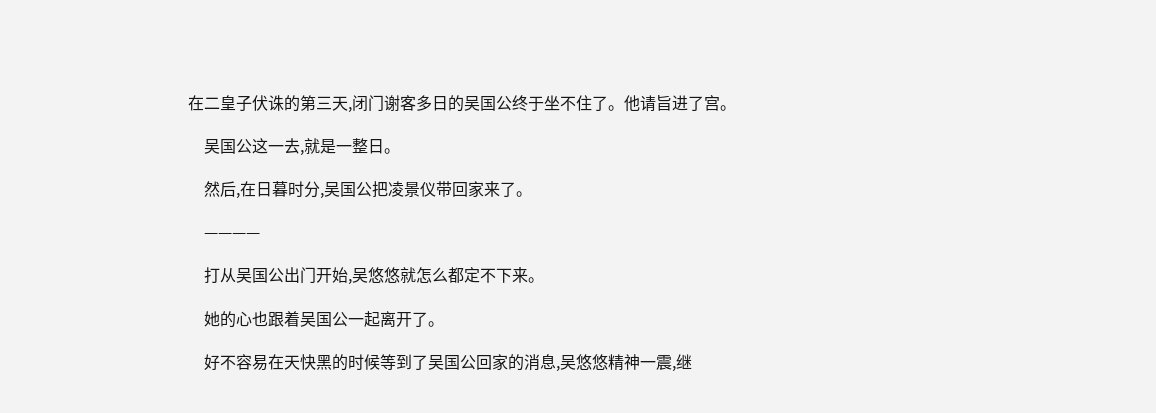在二皇子伏诛的第三天,闭门谢客多日的吴国公终于坐不住了。他请旨进了宫。

    吴国公这一去,就是一整日。

    然后,在日暮时分,吴国公把凌景仪带回家来了。

    ————

    打从吴国公出门开始,吴悠悠就怎么都定不下来。

    她的心也跟着吴国公一起离开了。

    好不容易在天快黑的时候等到了吴国公回家的消息,吴悠悠精神一震,继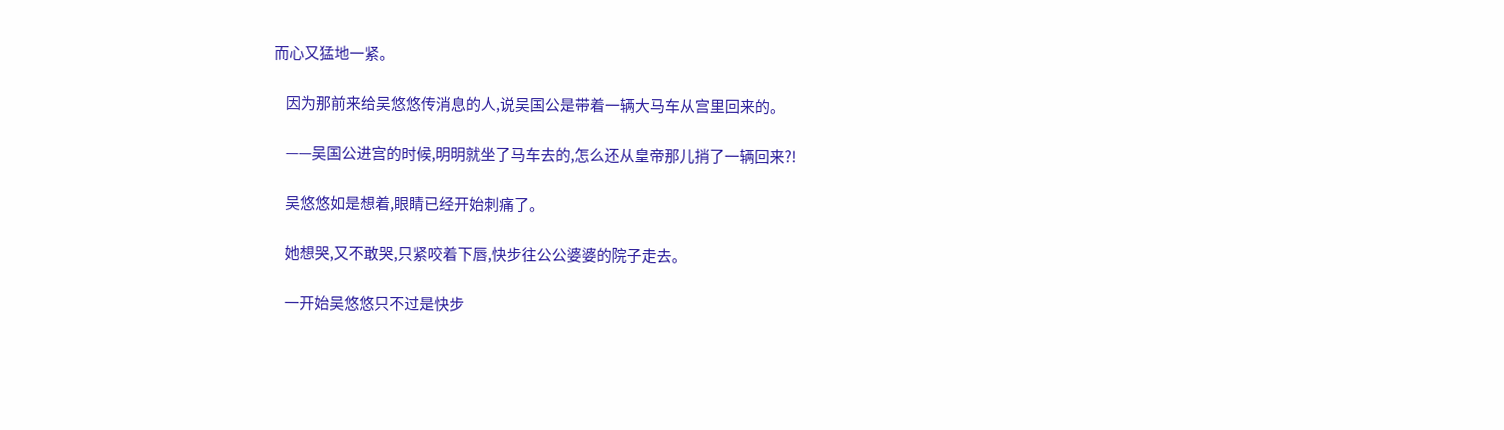而心又猛地一紧。

    因为那前来给吴悠悠传消息的人,说吴国公是带着一辆大马车从宫里回来的。

    ——吴国公进宫的时候,明明就坐了马车去的,怎么还从皇帝那儿捎了一辆回来?!

    吴悠悠如是想着,眼睛已经开始刺痛了。

    她想哭,又不敢哭,只紧咬着下唇,快步往公公婆婆的院子走去。

    一开始吴悠悠只不过是快步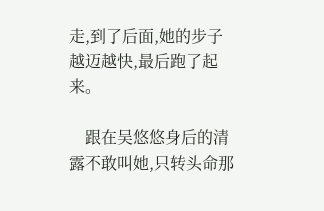走,到了后面,她的步子越迈越快,最后跑了起来。

    跟在吴悠悠身后的清露不敢叫她,只转头命那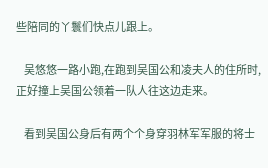些陪同的丫鬟们快点儿跟上。

    吴悠悠一路小跑,在跑到吴国公和凌夫人的住所时,正好撞上吴国公领着一队人往这边走来。

    看到吴国公身后有两个个身穿羽林军军服的将士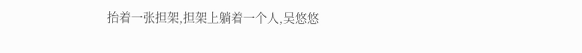抬着一张担架,担架上躺着一个人,吴悠悠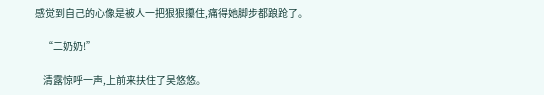感觉到自己的心像是被人一把狠狠攥住,痛得她脚步都踉跄了。

    “二奶奶!”

    清露惊呼一声,上前来扶住了吴悠悠。